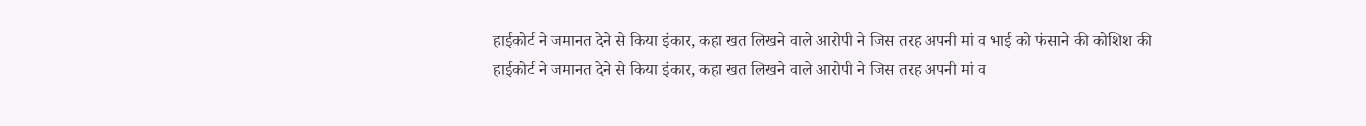हाईकोर्ट ने जमानत देने से किया इंकार, कहा खत लिखने वाले आरोपी ने जिस तरह अपनी मां व भाई को फंसाने की कोशिश की
हाईकोर्ट ने जमानत देने से किया इंकार, कहा खत लिखने वाले आरोपी ने जिस तरह अपनी मां व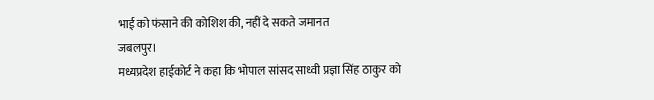भाई को फंसाने की कोशिश की, नहीं दे सकते जमानत
जबलपुर।
मध्यप्रदेश हाईकोर्ट ने कहा कि भोपाल सांसद साध्वी प्रज्ञा सिंह ठाकुर को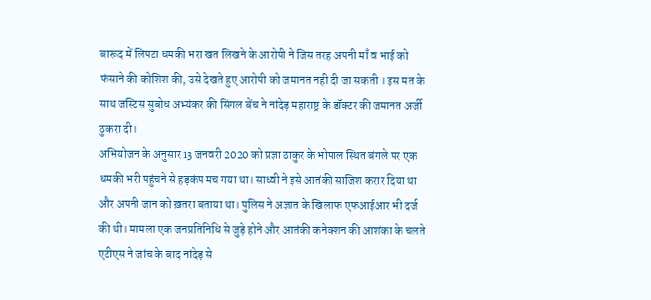बारूद में लिपटा धमकी भरा खत लिखने के आरोपी ने जिस तरह अपनी माँ व भाई को फंसाने की कोशिश की, उसे देखते हुए आरोपी को जमानत नही दी जा सकती । इस मत के साथ जस्टिस सुबोध अभ्यंकर की सिंगल बेंच ने नांदेड़ महाराष्ट्र के डॉक्टर की जमानत अर्जी ठुकरा दी।
अभियोजन के अनुसार 13 जनवरी 2020 को प्रज्ञा ठाकुर के भोपाल स्थित बंगले पर एक धमकी भरी पहुंचने से हड़कंप मच गया था। साध्वी ने इसे आतंकी साजिश करार दिया था और अपनी जान को ख़तरा बताया था। पुलिस ने अज्ञात के खिलाफ एफआईआर भी दर्ज की थी। मामला एक जनप्रतिनिधि से जुड़े होने और आतंकी कनेक्शन की आशंका के चलते एटीएस ने जांच के बाद नांदेड़ से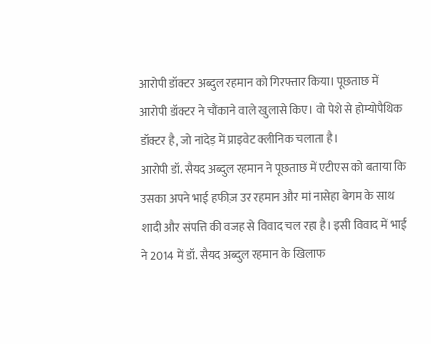आरोपी डॉक्टर अब्दुल रहमान को गिरफ्तार किया। पूछताछ में आरोपी डॉक्टर ने चौंकाने वाले खुलासे किए। वो पेशे से होम्योपैथिक डॉक्टर है, जो नांदेड़ में प्राइवेट क्लीनिक चलाता है।
आरोपी डॉ. सैयद अब्दुल रहमान ने पूछताछ में एटीएस को बताया कि उसका अपने भाई हफीज़ उर रहमान और मां नासेहा बेगम के साथ शादी और संपत्ति की वजह से विवाद चल रहा है। इसी विवाद में भाई ने 2014 में डॉ. सैयद अब्दुल रहमान के खिलाफ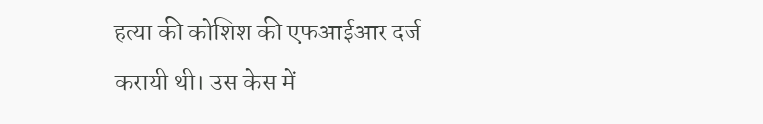हत्या की कोशिश की एफआईआर दर्ज करायी थी। उस केस में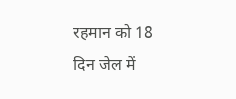रहमान को 18 दिन जेल में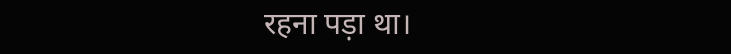रहना पड़ा था।